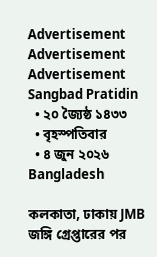Advertisement
Advertisement
Advertisement
Sangbad Pratidin
  • ২০ জ্যৈষ্ঠ ১৪৩৩
  • বৃহস্পতিবার
  • ৪ জুন ২০২৬
Bangladesh

কলকাতা, ঢাকায় JMB জঙ্গি গ্রেপ্তারের পর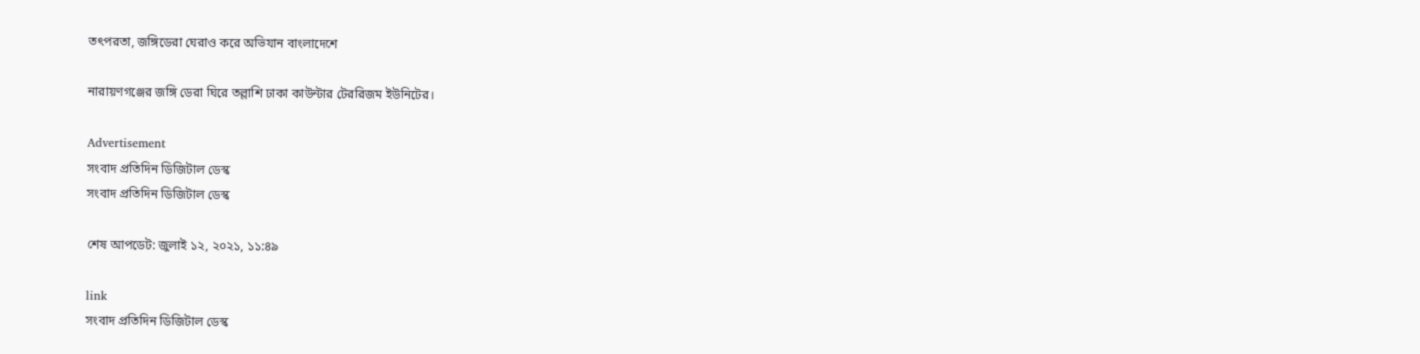তৎপরতা, জঙ্গিডেরা ঘেরাও করে অভিযান বাংলাদেশে

নারায়ণগঞ্জের জঙ্গি ডেরা ঘিরে তল্লাশি ঢাকা কাউন্টার টেররিজম ইউনিটের।

Advertisement
সংবাদ প্রতিদিন ডিজিটাল ডেস্ক
সংবাদ প্রতিদিন ডিজিটাল ডেস্ক

শেষ আপডেট: জুলাই ১২, ২০২১, ১১:৪৯

link
সংবাদ প্রতিদিন ডিজিটাল ডেস্ক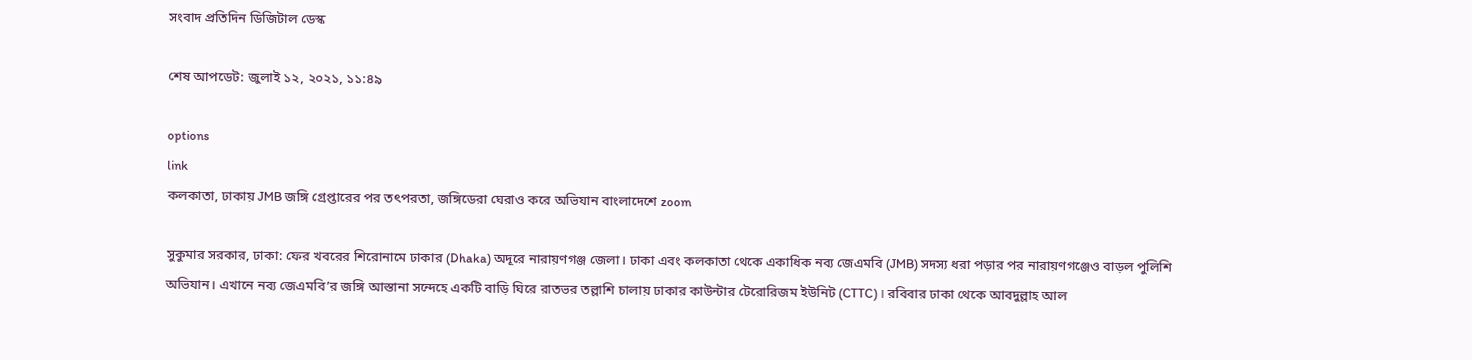সংবাদ প্রতিদিন ডিজিটাল ডেস্ক

শেষ আপডেট: জুলাই ১২, ২০২১, ১১:৪৯

options
link
কলকাতা, ঢাকায় JMB জঙ্গি গ্রেপ্তারের পর তৎপরতা, জঙ্গিডেরা ঘেরাও করে অভিযান বাংলাদেশে zoom

সুকুমার সরকার, ঢাকা: ফের খবরের শিরোনামে ঢাকার (Dhaka) অদূরে নারায়ণগঞ্জ জেলা। ঢাকা এবং কলকাতা থেকে একাধিক নব্য জেএমবি (JMB) সদস্য ধরা পড়ার পর নারায়ণগঞ্জেও বাড়ল পুলিশি অভিযান। এখানে নব্য জেএমবি’র জঙ্গি আস্তানা সন্দেহে একটি বাড়ি ঘিরে রাতভর তল্লাশি চালায় ঢাকার কাউন্টার টেরোরিজম ইউনিট (CTTC)। রবিবার ঢাকা থেকে আবদুল্লাহ আল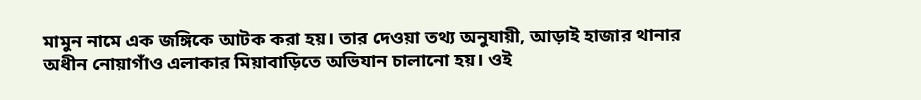মামুন নামে এক জঙ্গিকে আটক করা হয়। তার দেওয়া তথ্য অনুযায়ী, আড়াই হাজার থানার অধীন নোয়াগাঁও এলাকার মিয়াবাড়িতে অভিযান চালানো হয়। ওই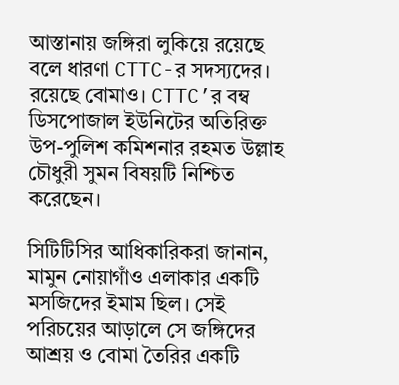আস্তানায় জঙ্গিরা লুকিয়ে রয়েছে বলে ধারণা CTTC-র সদস্যদের। রয়েছে বোমাও। CTTC’র বম্ব ডিসপোজাল ইউনিটের অতিরিক্ত উপ-পুলিশ কমিশনার রহমত উল্লাহ চৌধুরী সুমন বিষয়টি নিশ্চিত করেছেন।

সিটিটিসির আধিকারিকরা জানান, মামুন নোয়াগাঁও এলাকার একটি মসজিদের ইমাম ছিল। সেই পরিচয়ের আড়ালে সে জঙ্গিদের আশ্রয় ও বোমা তৈরির একটি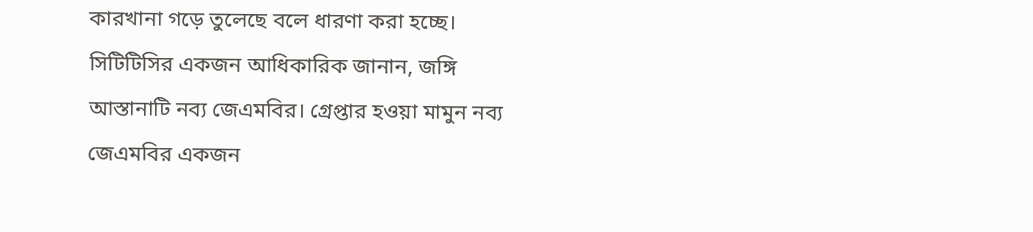কারখানা গড়ে তুলেছে বলে ধারণা করা হচ্ছে। সিটিটিসির একজন আধিকারিক জানান, জঙ্গি আস্তানাটি নব্য জেএমবির। গ্রেপ্তার হওয়া মামুন নব্য জেএমবির একজন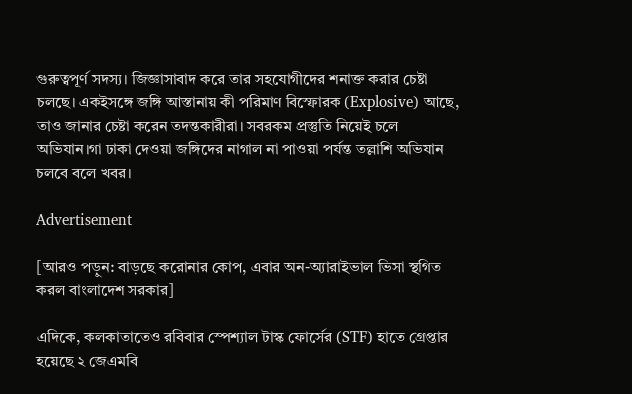গুরুত্বপূর্ণ সদস্য। জিজ্ঞাসাবাদ করে তার সহযোগীদের শনাক্ত করার চেষ্টা চলছে। একইসঙ্গে জঙ্গি আস্তানায় কী পরিমাণ বিস্ফোরক (Explosive) আছে, তাও জানার চেষ্টা করেন তদন্তকারীরা। সবরকম প্রস্তুতি নিয়েই চলে অভিযান।গা ঢাকা দেওয়া জঙ্গিদের নাগাল না পাওয়া পর্যন্ত তল্লাশি অভিযান চলবে বলে খবর।

Advertisement

[আরও পড়ুন: বাড়ছে করোনার কোপ, এবার অন-অ্যারাইভাল ভিসা স্থগিত করল বাংলাদেশ সরকার]

এদিকে, কলকাতাতেও রবিবার স্পেশ্যাল টাস্ক ফোর্সের (STF) হাতে গ্রেপ্তার হয়েছে ২ জেএমবি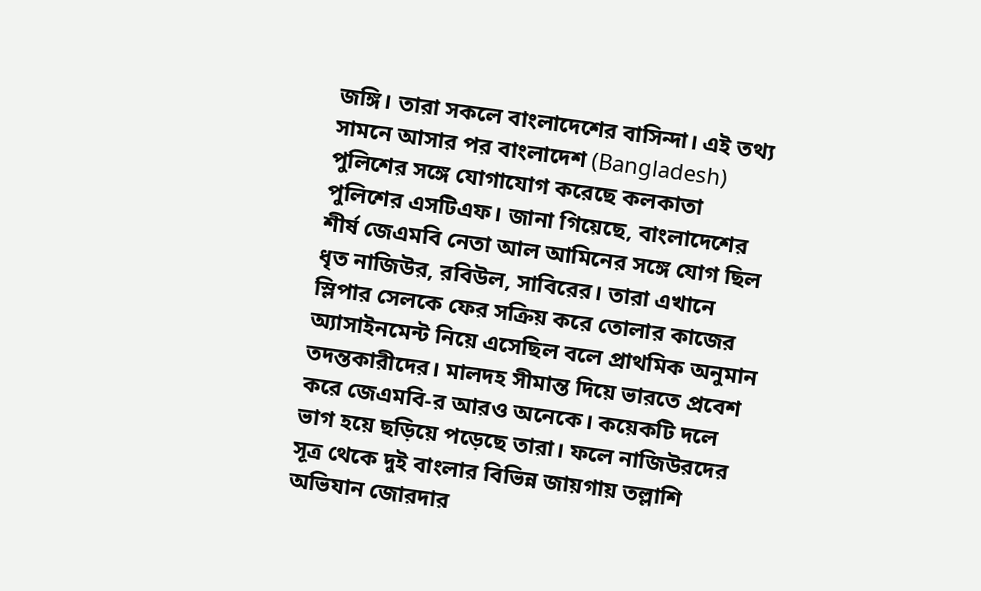জঙ্গি। তারা সকলে বাংলাদেশের বাসিন্দা। এই তথ্য সামনে আসার পর বাংলাদেশ (Bangladesh) পুলিশের সঙ্গে যোগাযোগ করেছে কলকাতা পুলিশের এসটিএফ। জানা গিয়েছে, বাংলাদেশের শীর্ষ জেএমবি নেতা আল আমিনের সঙ্গে যোগ ছিল ধৃত নাজিউর, রবিউল, সাবিরের। তারা এখানে স্লিপার সেলকে ফের সক্রিয় করে তোলার কাজের অ্যাসাইনমেন্ট নিয়ে এসেছিল বলে প্রাথমিক অনুমান তদন্তকারীদের। মালদহ সীমান্ত দিয়ে ভারতে প্রবেশ করে জেএমবি-র আরও অনেকে। কয়েকটি দলে ভাগ হয়ে ছড়িয়ে পড়েছে তারা। ফলে নাজিউরদের সূত্র থেকে দুই বাংলার বিভিন্ন জায়গায় তল্লাশি অভিযান জোরদার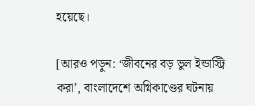হয়েছে।

[আরও পড়ুন: ‘জীবনের বড় ভুল ইন্ডাস্ট্রি করা’, বাংলাদেশে অগ্নিকাণ্ডের ঘটনায়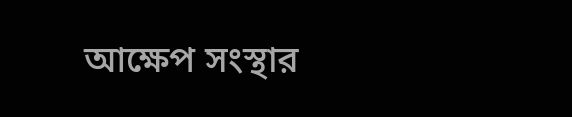আক্ষেপ সংস্থার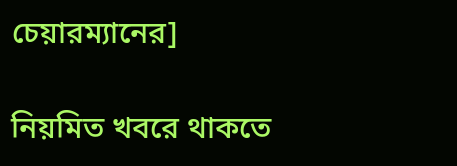চেয়ারম্যানের]

নিয়মিত খবরে থাকতে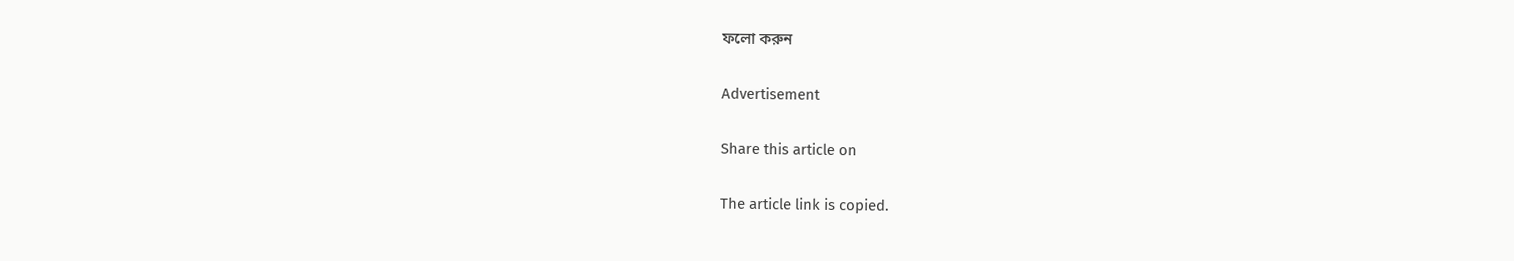ফলো করুন

Advertisement

Share this article on

The article link is copied.